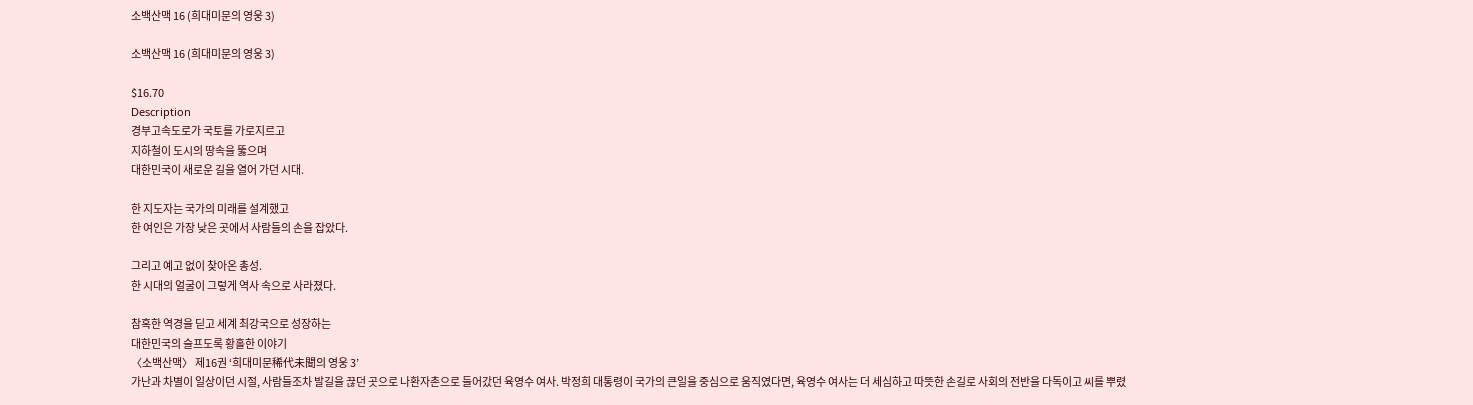소백산맥 16 (희대미문의 영웅 3)

소백산맥 16 (희대미문의 영웅 3)

$16.70
Description
경부고속도로가 국토를 가로지르고
지하철이 도시의 땅속을 뚫으며
대한민국이 새로운 길을 열어 가던 시대.

한 지도자는 국가의 미래를 설계했고
한 여인은 가장 낮은 곳에서 사람들의 손을 잡았다.

그리고 예고 없이 찾아온 총성.
한 시대의 얼굴이 그렇게 역사 속으로 사라졌다.

참혹한 역경을 딛고 세계 최강국으로 성장하는
대한민국의 슬프도록 황홀한 이야기
〈소백산맥〉 제16권 ‘희대미문稀代未聞의 영웅 3’
가난과 차별이 일상이던 시절, 사람들조차 발길을 끊던 곳으로 나환자촌으로 들어갔던 육영수 여사. 박정희 대통령이 국가의 큰일을 중심으로 움직였다면, 육영수 여사는 더 세심하고 따뜻한 손길로 사회의 전반을 다독이고 씨를 뿌렸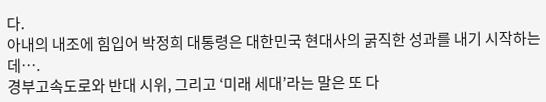다.
아내의 내조에 힘입어 박정희 대통령은 대한민국 현대사의 굵직한 성과를 내기 시작하는데….
경부고속도로와 반대 시위, 그리고 ‘미래 세대’라는 말은 또 다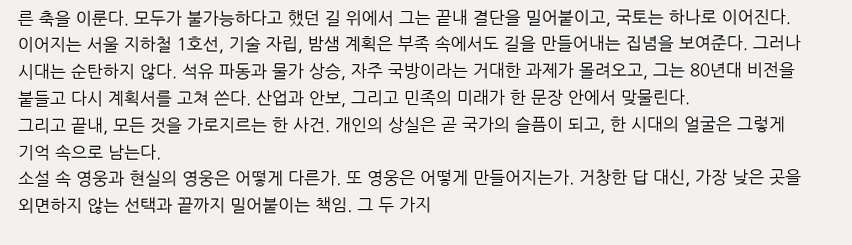른 축을 이룬다. 모두가 불가능하다고 했던 길 위에서 그는 끝내 결단을 밀어붙이고, 국토는 하나로 이어진다. 이어지는 서울 지하철 1호선, 기술 자립, 밤샘 계획은 부족 속에서도 길을 만들어내는 집념을 보여준다. 그러나 시대는 순탄하지 않다. 석유 파동과 물가 상승, 자주 국방이라는 거대한 과제가 몰려오고, 그는 80년대 비전을 붙들고 다시 계획서를 고쳐 쓴다. 산업과 안보, 그리고 민족의 미래가 한 문장 안에서 맞물린다.
그리고 끝내, 모든 것을 가로지르는 한 사건. 개인의 상실은 곧 국가의 슬픔이 되고, 한 시대의 얼굴은 그렇게 기억 속으로 남는다.
소설 속 영웅과 현실의 영웅은 어떻게 다른가. 또 영웅은 어떻게 만들어지는가. 거창한 답 대신, 가장 낮은 곳을 외면하지 않는 선택과 끝까지 밀어붙이는 책임. 그 두 가지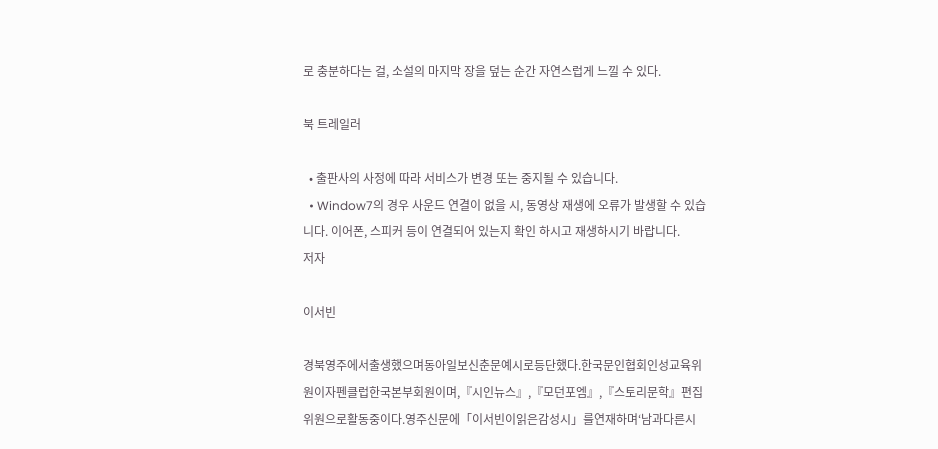로 충분하다는 걸, 소설의 마지막 장을 덮는 순간 자연스럽게 느낄 수 있다.

북 트레일러

  • 출판사의 사정에 따라 서비스가 변경 또는 중지될 수 있습니다.
  • Window7의 경우 사운드 연결이 없을 시, 동영상 재생에 오류가 발생할 수 있습니다. 이어폰, 스피커 등이 연결되어 있는지 확인 하시고 재생하시기 바랍니다.
저자

이서빈

경북영주에서출생했으며동아일보신춘문예시로등단했다.한국문인협회인성교육위원이자펜클럽한국본부회원이며,『시인뉴스』,『모던포엠』,『스토리문학』편집위원으로활동중이다.영주신문에「이서빈이읽은감성시」를연재하며‘남과다른시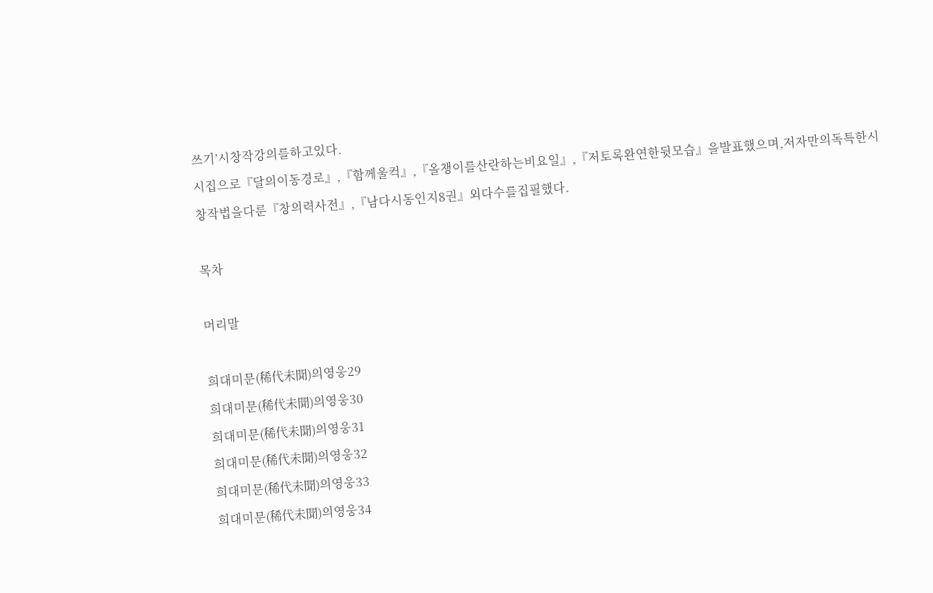쓰기’시창작강의를하고있다.
시집으로『달의이동경로』,『함께울컥』,『올챙이를산란하는비요일』,『저토록완연한뒷모습』을발표했으며,저자만의독특한시창작법을다룬『창의력사전』,『남다시동인지8권』외다수를집필했다.

목차

머리말

희대미문(稀代未聞)의영웅29
희대미문(稀代未聞)의영웅30
희대미문(稀代未聞)의영웅31
희대미문(稀代未聞)의영웅32
희대미문(稀代未聞)의영웅33
희대미문(稀代未聞)의영웅34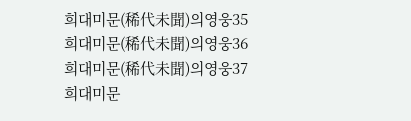희대미문(稀代未聞)의영웅35
희대미문(稀代未聞)의영웅36
희대미문(稀代未聞)의영웅37
희대미문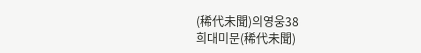(稀代未聞)의영웅38
희대미문(稀代未聞)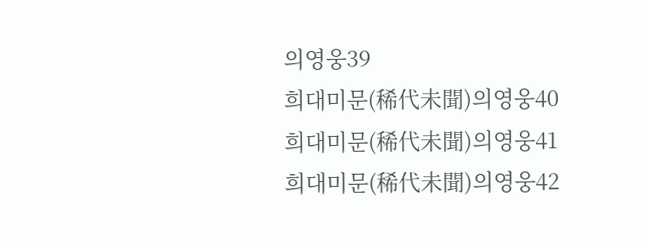의영웅39
희대미문(稀代未聞)의영웅40
희대미문(稀代未聞)의영웅41
희대미문(稀代未聞)의영웅42